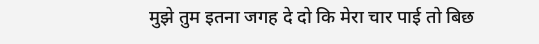मुझे तुम इतना जगह दे दो कि मेरा चार पाई तो बिछ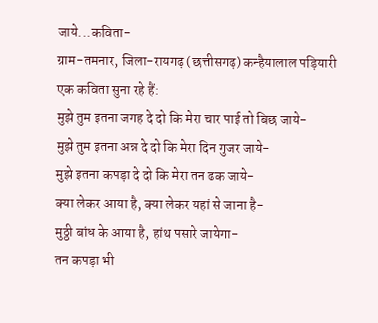जाये...कविता-
ग्राम-तमनार, जिला-रायगढ़ (छत्तीसगढ़) कन्हैयालाल पड़ियारी एक कविता सुना रहे हैं:
मुझे तुम इतना जगह दे दो कि मेरा चार पाई तो बिछ जाये-
मुझे तुम इतना अन्न दे दो कि मेरा दिन गुजर जाये-
मुझे इतना कपड़ा दे दो कि मेरा तन ढक जाये-
क्या लेकर आया है, क्या लेकर यहां से जाना है-
मुठ्ठी बांध के आया है, हांथ पसारे जायेगा-
तन कपड़ा भी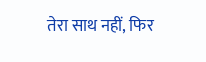तेरा साथ नहीं, फिर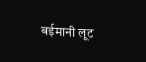बईमानी लूट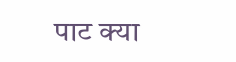पाट क्या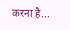करना है...